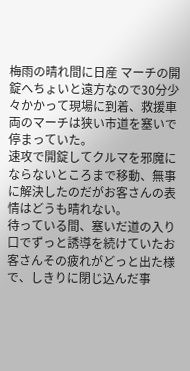梅雨の晴れ間に日産 マーチの開錠へちょいと遠方なので30分少々かかって現場に到着、救援車両のマーチは狭い市道を塞いで停まっていた。
速攻で開錠してクルマを邪魔にならないところまで移動、無事に解決したのだがお客さんの表情はどうも晴れない。
待っている間、塞いだ道の入り口でずっと誘導を続けていたお客さんその疲れがどっと出た様で、しきりに閉じ込んだ事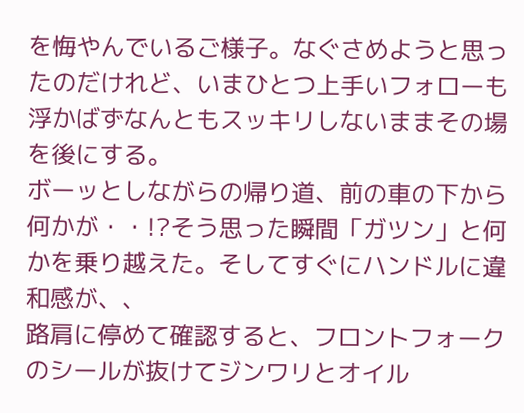を悔やんでいるご様子。なぐさめようと思ったのだけれど、いまひとつ上手いフォローも浮かばずなんともスッキリしないままその場を後にする。
ボーッとしながらの帰り道、前の車の下から何かが・・!?そう思った瞬間「ガツン」と何かを乗り越えた。そしてすぐにハンドルに違和感が、、
路肩に停めて確認すると、フロントフォークのシールが抜けてジンワリとオイル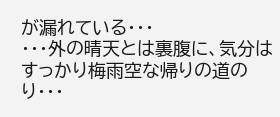が漏れている・・・
・・・外の晴天とは裏腹に、気分はすっかり梅雨空な帰りの道のり・・・